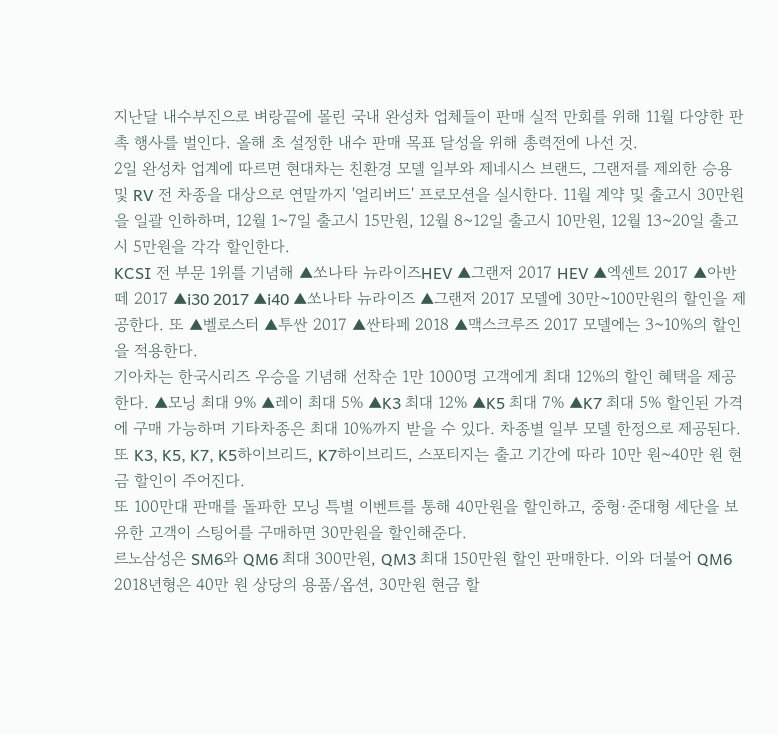지난달 내수부진으로 벼랑끝에 몰린 국내 완성차 업체들이 판매 실적 만회를 위해 11월 다양한 판촉 행사를 벌인다. 올해 초 설정한 내수 판매 목표 달성을 위해 총력전에 나선 것.
2일 완성차 업계에 따르면 현대차는 친환경 모델 일부와 제네시스 브랜드, 그랜저를 제외한 승용 및 RV 전 차종을 대상으로 연말까지 '얼리버드' 프로모션을 실시한다. 11월 계약 및 출고시 30만원을 일괄 인하하며, 12월 1~7일 출고시 15만원, 12월 8~12일 출고시 10만원, 12월 13~20일 출고시 5만원을 각각 할인한다.
KCSI 전 부문 1위를 기념해 ▲쏘나타 뉴라이즈HEV ▲그랜저 2017 HEV ▲엑센트 2017 ▲아반떼 2017 ▲i30 2017 ▲i40 ▲쏘나타 뉴라이즈 ▲그랜저 2017 모델에 30만~100만원의 할인을 제공한다. 또 ▲벨로스터 ▲투싼 2017 ▲싼타페 2018 ▲맥스크루즈 2017 모델에는 3~10%의 할인을 적용한다.
기아차는 한국시리즈 우승을 기념해 선착순 1만 1000명 고객에게 최대 12%의 할인 혜택을 제공한다. ▲모닝 최대 9% ▲레이 최대 5% ▲K3 최대 12% ▲K5 최대 7% ▲K7 최대 5% 할인된 가격에 구매 가능하며 기타차종은 최대 10%까지 받을 수 있다. 차종별 일부 모델 한정으로 제공된다. 또 K3, K5, K7, K5하이브리드, K7하이브리드, 스포티지는 출고 기간에 따라 10만 원~40만 원 현금 할인이 주어진다.
또 100만대 판매를 돌파한 모닝 특별 이벤트를 통해 40만원을 할인하고, 중형·준대형 세단을 보유한 고객이 스팅어를 구매하면 30만원을 할인해준다.
르노삼성은 SM6와 QM6 최대 300만원, QM3 최대 150만원 할인 판매한다. 이와 더불어 QM6 2018년형은 40만 원 상당의 용품/옵션, 30만원 현금 할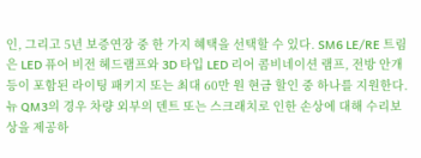인, 그리고 5년 보증연장 중 한 가지 혜택을 선택할 수 있다. SM6 LE/RE 트림은 LED 퓨어 비전 헤드램프와 3D 타입 LED 리어 콤비네이션 램프, 전방 안개등이 포함된 라이팅 패키지 또는 최대 60만 원 현금 할인 중 하나를 지원한다. 뉴 QM3의 경우 차량 외부의 덴트 또는 스크래치로 인한 손상에 대해 수리보상을 제공하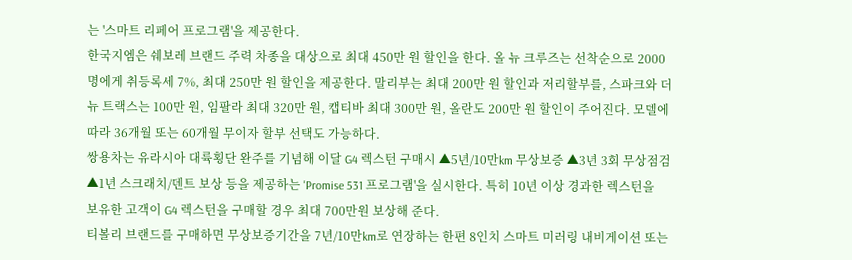는 '스마트 리페어 프로그램'을 제공한다.
한국지엠은 쉐보레 브랜드 주력 차종을 대상으로 최대 450만 원 할인을 한다. 올 뉴 크루즈는 선착순으로 2000명에게 취등록세 7%, 최대 250만 원 할인을 제공한다. 말리부는 최대 200만 원 할인과 저리할부를, 스파크와 더 뉴 트랙스는 100만 원, 임팔라 최대 320만 원, 캡티바 최대 300만 원, 올란도 200만 원 할인이 주어진다. 모델에 따라 36개월 또는 60개월 무이자 할부 선택도 가능하다.
쌍용차는 유라시아 대륙횡단 완주를 기념해 이달 G4 렉스턴 구매시 ▲5년/10만km 무상보증 ▲3년 3회 무상점검 ▲1년 스크래치/덴트 보상 등을 제공하는 'Promise 531 프로그램'을 실시한다. 특히 10년 이상 경과한 렉스턴을 보유한 고객이 G4 렉스턴을 구매할 경우 최대 700만원 보상해 준다.
티볼리 브랜드를 구매하면 무상보증기간을 7년/10만km로 연장하는 한편 8인치 스마트 미러링 내비게이션 또는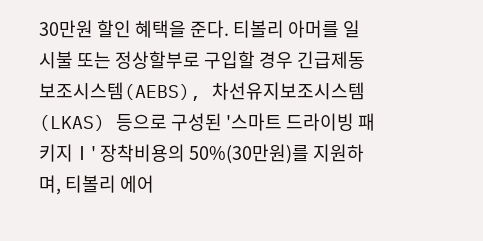30만원 할인 혜택을 준다. 티볼리 아머를 일시불 또는 정상할부로 구입할 경우 긴급제동보조시스템(AEBS), 차선유지보조시스템(LKAS) 등으로 구성된 '스마트 드라이빙 패키지Ⅰ' 장착비용의 50%(30만원)를 지원하며, 티볼리 에어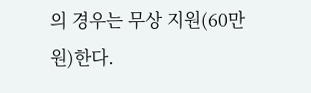의 경우는 무상 지원(60만원)한다.